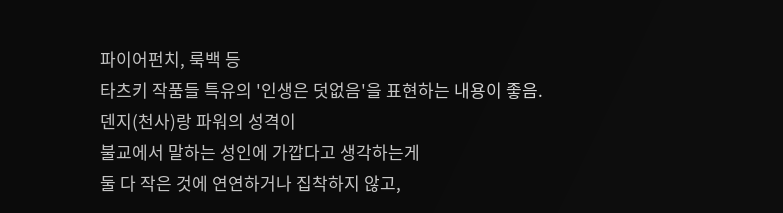파이어펀치, 룩백 등
타츠키 작품들 특유의 '인생은 덧없음'을 표현하는 내용이 좋음.
덴지(천사)랑 파워의 성격이
불교에서 말하는 성인에 가깝다고 생각하는게
둘 다 작은 것에 연연하거나 집착하지 않고,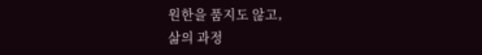원한을 품지도 않고,
삶의 과정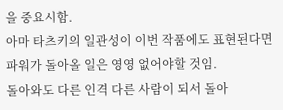을 중요시함.
아마 타츠키의 일관성이 이번 작품에도 표현된다면
파워가 돌아올 일은 영영 없어야할 것임.
돌아와도 다른 인격 다른 사람이 되서 돌아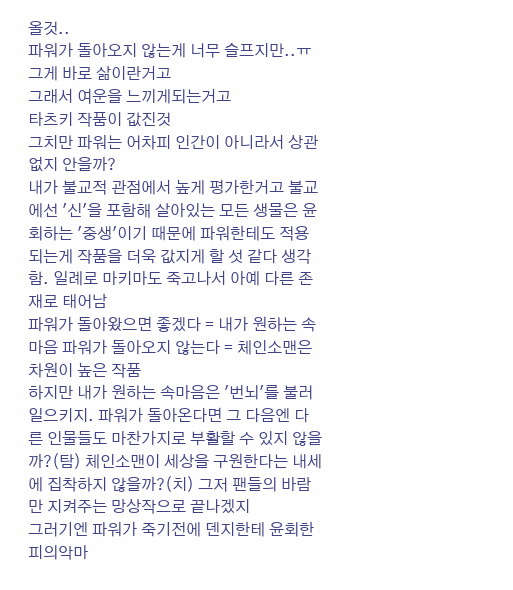올것..
파워가 돌아오지 않는게 너무 슬프지만..ㅠ
그게 바로 삶이란거고
그래서 여운을 느끼게되는거고
타츠키 작품이 값진것
그치만 파워는 어차피 인간이 아니라서 상관없지 안을까?
내가 불교적 관점에서 높게 평가한거고 불교에선 '신'을 포함해 살아있는 모든 생물은 윤회하는 '중생'이기 때문에 파워한테도 적용되는게 작품을 더욱 값지게 할 섯 같다 생각함. 일례로 마키마도 죽고나서 아예 다른 존재로 태어남
파워가 돌아왔으면 좋겠다 = 내가 원하는 속마음 파워가 돌아오지 않는다 = 체인소맨은 차원이 높은 작품
하지만 내가 원하는 속마음은 '번뇌'를 불러 일으키지. 파워가 돌아온다면 그 다음엔 다른 인물들도 마찬가지로 부활할 수 있지 않을까?(탐) 체인소맨이 세상을 구원한다는 내세에 집착하지 않을까?(치) 그저 팬들의 바람만 지켜주는 망상작으로 끝나겠지
그러기엔 파워가 죽기전에 덴지한테 윤회한 피의악마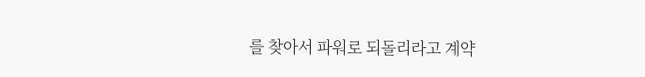를 찾아서 파워로 되돌리라고 계약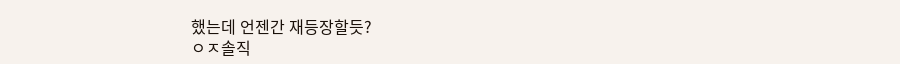했는데 언젠간 재등장할듯?
ㅇㅈ솔직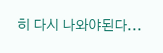히 다시 나와야된다...